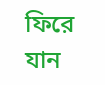ফিরে যান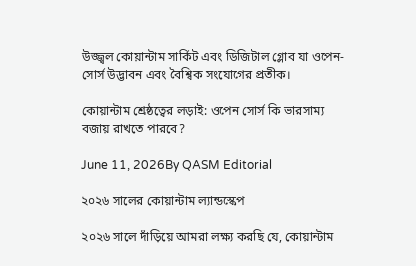উজ্জ্বল কোয়ান্টাম সার্কিট এবং ডিজিটাল গ্লোব যা ওপেন-সোর্স উদ্ভাবন এবং বৈশ্বিক সংযোগের প্রতীক।

কোয়ান্টাম শ্রেষ্ঠত্বের লড়াই: ওপেন সোর্স কি ভারসাম্য বজায় রাখতে পারবে?

June 11, 2026By QASM Editorial

২০২৬ সালের কোয়ান্টাম ল্যান্ডস্কেপ

২০২৬ সালে দাঁড়িয়ে আমরা লক্ষ্য করছি যে, কোয়ান্টাম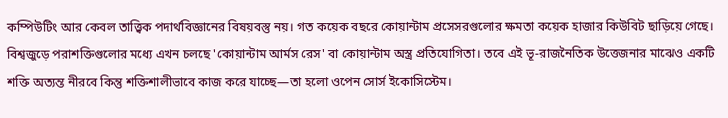কম্পিউটিং আর কেবল তাত্ত্বিক পদার্থবিজ্ঞানের বিষয়বস্তু নয়। গত কয়েক বছরে কোয়ান্টাম প্রসেসরগুলোর ক্ষমতা কয়েক হাজার কিউবিট ছাড়িয়ে গেছে। বিশ্বজুড়ে পরাশক্তিগুলোর মধ্যে এখন চলছে 'কোয়ান্টাম আর্মস রেস' বা কোয়ান্টাম অস্ত্র প্রতিযোগিতা। তবে এই ভূ-রাজনৈতিক উত্তেজনার মাঝেও একটি শক্তি অত্যন্ত নীরবে কিন্তু শক্তিশালীভাবে কাজ করে যাচ্ছে—তা হলো ওপেন সোর্স ইকোসিস্টেম।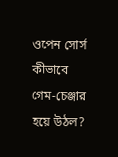ওপেন সোর্স কীভাবে গেম-চেঞ্জার হয়ে উঠল?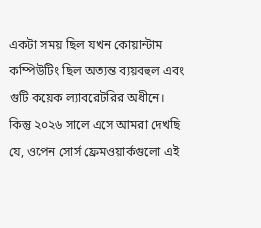একটা সময় ছিল যখন কোয়ান্টাম কম্পিউটিং ছিল অত্যন্ত ব্যয়বহুল এবং গুটি কয়েক ল্যাবরেটরির অধীনে। কিন্তু ২০২৬ সালে এসে আমরা দেখছি যে, ওপেন সোর্স ফ্রেমওয়ার্কগুলো এই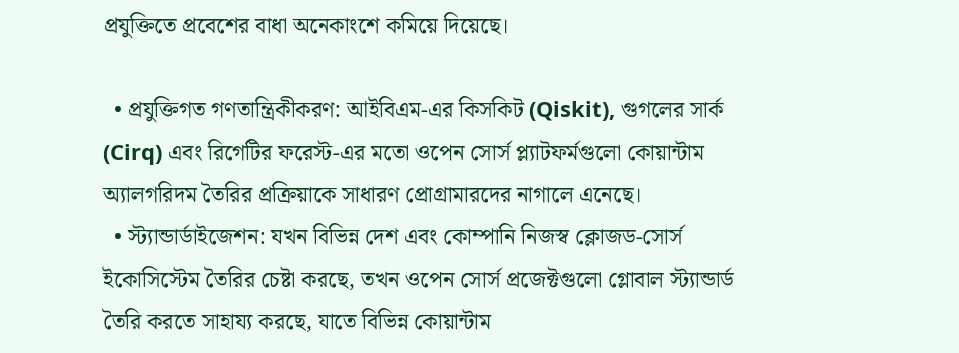প্রযুক্তিতে প্রবেশের বাধা অনেকাংশে কমিয়ে দিয়েছে।

  • প্রযুক্তিগত গণতান্ত্রিকীকরণ: আইবিএম-এর কিসকিট (Qiskit), গুগলের সার্ক (Cirq) এবং রিগেটির ফরেস্ট-এর মতো ওপেন সোর্স প্ল্যাটফর্মগুলো কোয়ান্টাম অ্যালগরিদম তৈরির প্রক্রিয়াকে সাধারণ প্রোগ্রামারদের নাগালে এনেছে।
  • স্ট্যান্ডার্ডাইজেশন: যখন বিভিন্ন দেশ এবং কোম্পানি নিজস্ব ক্লোজড-সোর্স ইকোসিস্টেম তৈরির চেষ্টা করছে, তখন ওপেন সোর্স প্রজেক্টগুলো গ্লোবাল স্ট্যান্ডার্ড তৈরি করতে সাহায্য করছে, যাতে বিভিন্ন কোয়ান্টাম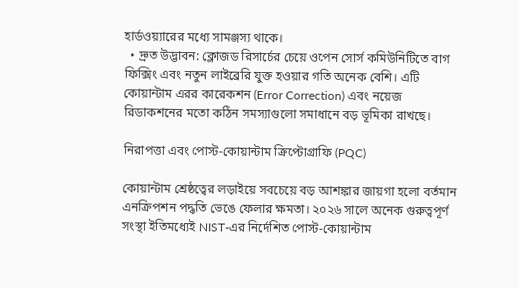হার্ডওয়্যারের মধ্যে সামঞ্জস্য থাকে।
  • দ্রুত উদ্ভাবন: ক্লোজড রিসার্চের চেয়ে ওপেন সোর্স কমিউনিটিতে বাগ ফিক্সিং এবং নতুন লাইব্রেরি যুক্ত হওয়ার গতি অনেক বেশি। এটি কোয়ান্টাম এরর কারেকশন (Error Correction) এবং নয়েজ রিডাকশনের মতো কঠিন সমস্যাগুলো সমাধানে বড় ভূমিকা রাখছে।

নিরাপত্তা এবং পোস্ট-কোয়ান্টাম ক্রিপ্টোগ্রাফি (PQC)

কোয়ান্টাম শ্রেষ্ঠত্বের লড়াইয়ে সবচেয়ে বড় আশঙ্কার জায়গা হলো বর্তমান এনক্রিপশন পদ্ধতি ভেঙে ফেলার ক্ষমতা। ২০২৬ সালে অনেক গুরুত্বপূর্ণ সংস্থা ইতিমধ্যেই NIST-এর নির্দেশিত পোস্ট-কোয়ান্টাম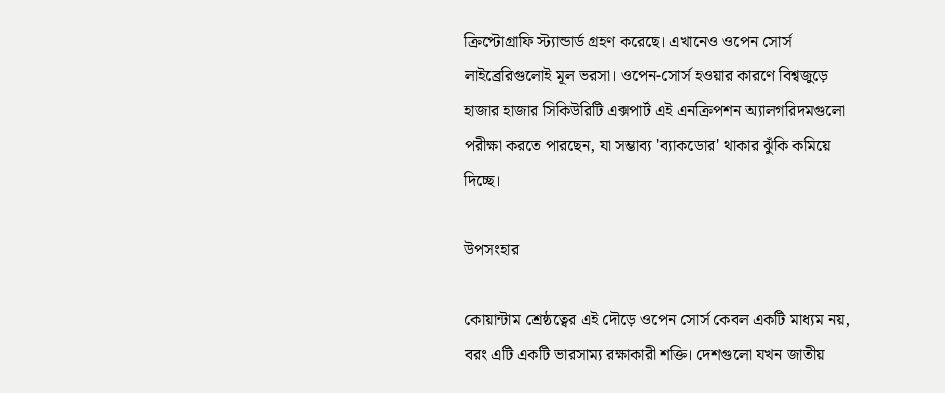ক্রিপ্টোগ্রাফি স্ট্যান্ডার্ড গ্রহণ করেছে। এখানেও ওপেন সোর্স লাইব্রেরিগুলোই মূল ভরসা। ওপেন-সোর্স হওয়ার কারণে বিশ্বজুড়ে হাজার হাজার সিকিউরিটি এক্সপার্ট এই এনক্রিপশন অ্যালগরিদমগুলো পরীক্ষা করতে পারছেন, যা সম্ভাব্য 'ব্যাকডোর' থাকার ঝুঁকি কমিয়ে দিচ্ছে।

উপসংহার

কোয়ান্টাম শ্রেষ্ঠত্বের এই দৌড়ে ওপেন সোর্স কেবল একটি মাধ্যম নয়, বরং এটি একটি ভারসাম্য রক্ষাকারী শক্তি। দেশগুলো যখন জাতীয়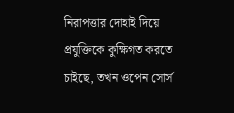নিরাপত্তার দোহাই দিয়ে প্রযুক্তিকে কুক্ষিগত করতে চাইছে, তখন ওপেন সোর্স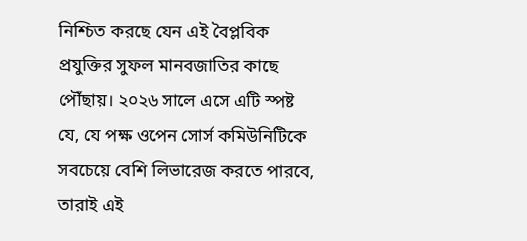নিশ্চিত করছে যেন এই বৈপ্লবিক প্রযুক্তির সুফল মানবজাতির কাছে পৌঁছায়। ২০২৬ সালে এসে এটি স্পষ্ট যে, যে পক্ষ ওপেন সোর্স কমিউনিটিকে সবচেয়ে বেশি লিভারেজ করতে পারবে, তারাই এই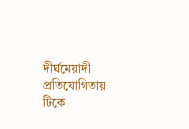দীর্ঘমেয়াদী প্রতিযোগিতায় টিকে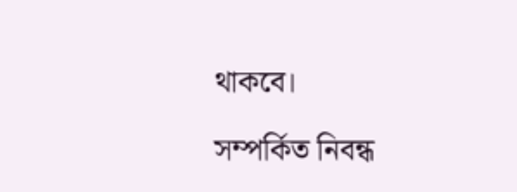থাকবে।

সম্পর্কিত নিবন্ধ